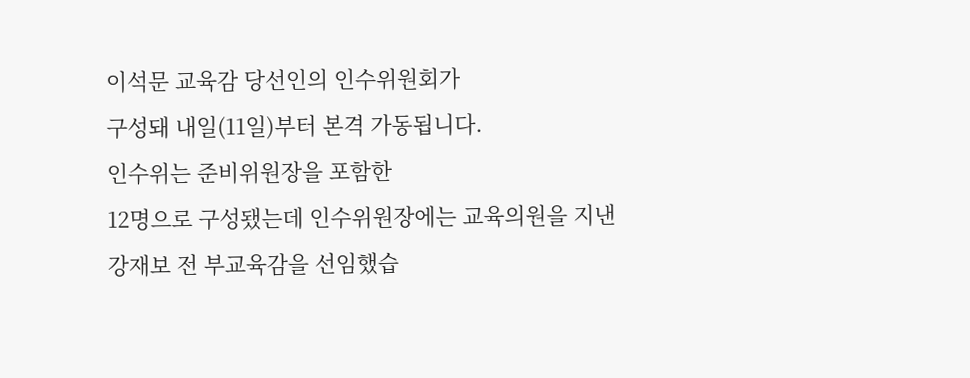이석문 교육감 당선인의 인수위원회가
구성돼 내일(11일)부터 본격 가동됩니다.
인수위는 준비위원장을 포함한
12명으로 구성됐는데 인수위원장에는 교육의원을 지낸
강재보 전 부교육감을 선임했습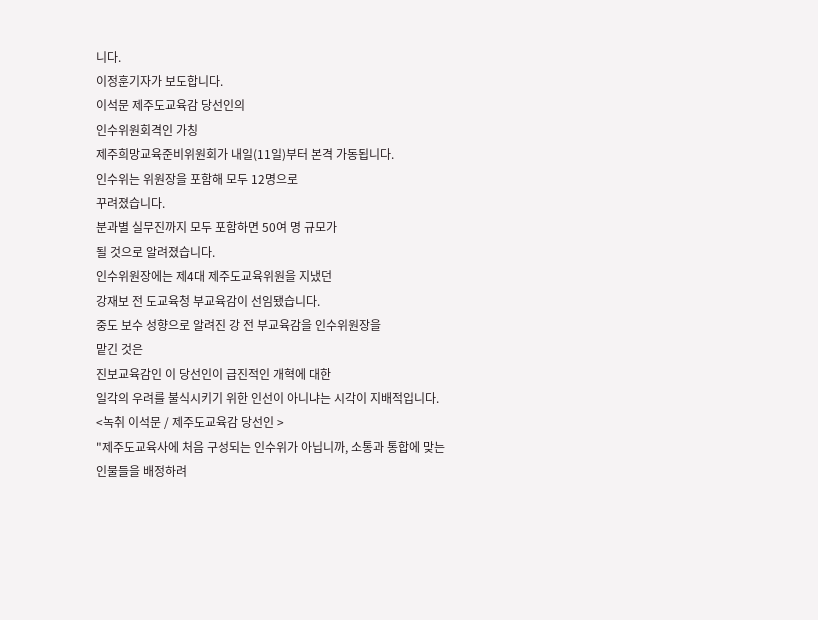니다.
이정훈기자가 보도합니다.
이석문 제주도교육감 당선인의
인수위원회격인 가칭
제주희망교육준비위원회가 내일(11일)부터 본격 가동됩니다.
인수위는 위원장을 포함해 모두 12명으로
꾸려졌습니다.
분과별 실무진까지 모두 포함하면 50여 명 규모가
될 것으로 알려졌습니다.
인수위원장에는 제4대 제주도교육위원을 지냈던
강재보 전 도교육청 부교육감이 선임됐습니다.
중도 보수 성향으로 알려진 강 전 부교육감을 인수위원장을
맡긴 것은
진보교육감인 이 당선인이 급진적인 개혁에 대한
일각의 우려를 불식시키기 위한 인선이 아니냐는 시각이 지배적입니다.
<녹취 이석문 / 제주도교육감 당선인 >
"제주도교육사에 처음 구성되는 인수위가 아닙니까, 소통과 통합에 맞는
인물들을 배정하려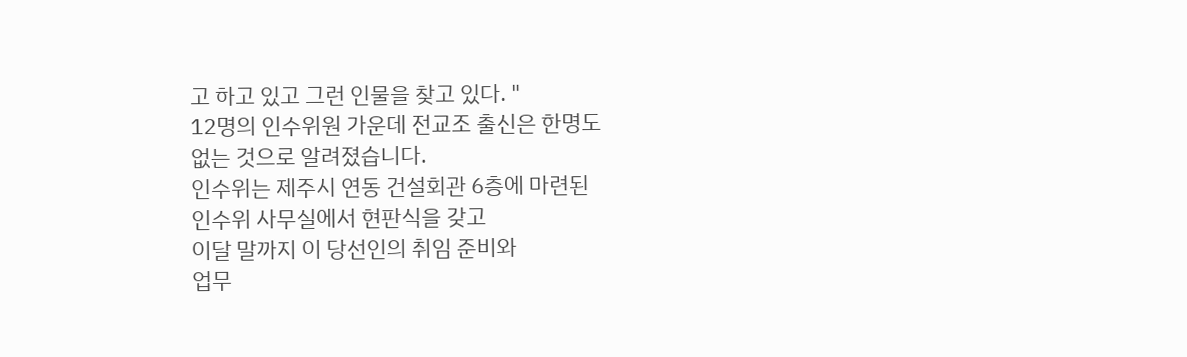고 하고 있고 그런 인물을 찾고 있다. "
12명의 인수위원 가운데 전교조 출신은 한명도
없는 것으로 알려졌습니다.
인수위는 제주시 연동 건설회관 6층에 마련된
인수위 사무실에서 현판식을 갖고
이달 말까지 이 당선인의 취임 준비와
업무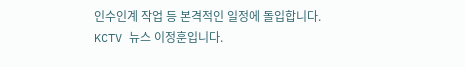인수인계 작업 등 본격적인 일정에 돌입합니다.
KCTV 뉴스 이정훈입니다.